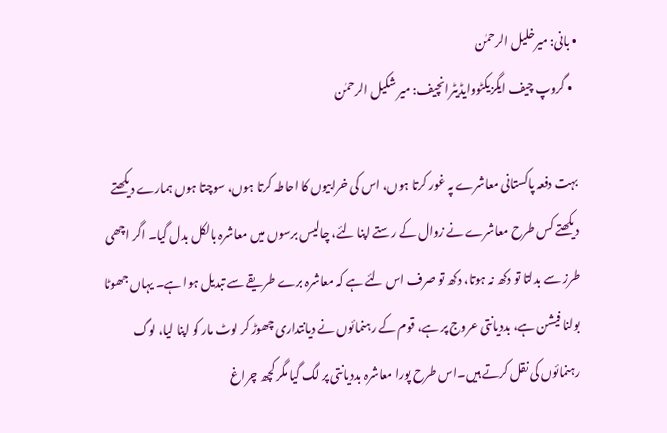• بانی: میرخلیل الرحمٰن
  • گروپ چیف ایگزیکٹووایڈیٹرانچیف: میر شکیل الرحمٰن

بہت دفعہ پاکستانی معاشرے پہ غور کرتا ہوں، اس کی خرابیوں کا احاطہ کرتا ہوں، سوچتا ہوں ہمارے دیکھتے دیکھتے کس طرح معاشرے نے زوال کے رستے اپنا لئے، چالیس برسوں میں معاشرہ بالکل بدل گیا۔ اگر اچھی طرز سے بدلتا تو دکھ نہ ہوتا، دکھ تو صرف اس لئے ہے کہ معاشرہ برے طریقے سے تبدیل ہوا ہے۔ یہاں جھوٹا بولنا فیشن ہے، بددیانتی عروج پر ہے، قوم کے رہنمائوں نے دیانتداری چھوڑ کر لوٹ مار کو اپنا لیا، لوگ رہنمائوں کی نقل کرتے ہیں۔اس طرح پورا معاشرہ بددیانتی پر لگ گیا مگر کچھ چراغ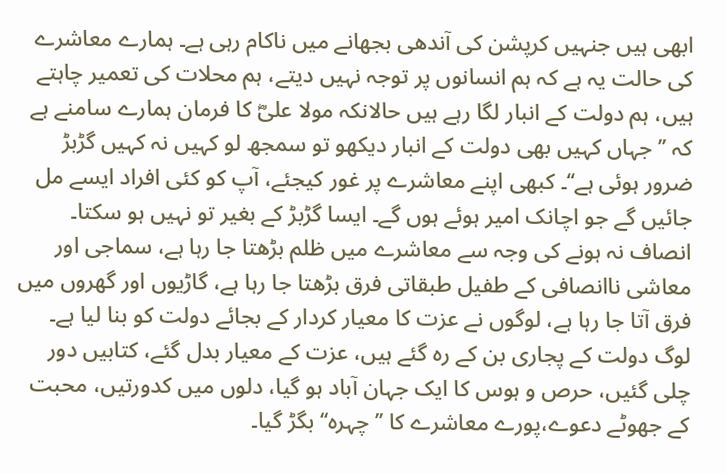ابھی ہیں جنہیں کرپشن کی آندھی بجھانے میں ناکام رہی ہے۔ ہمارے معاشرے کی حالت یہ ہے کہ ہم انسانوں پر توجہ نہیں دیتے، ہم محلات کی تعمیر چاہتے ہیں، ہم دولت کے انبار لگا رہے ہیں حالانکہ مولا علیؓ کا فرمان ہمارے سامنے ہے کہ ’’جہاں کہیں بھی دولت کے انبار دیکھو تو سمجھ لو کہیں نہ کہیں گڑبڑ ضرور ہوئی ہے‘‘۔ کبھی اپنے معاشرے پر غور کیجئے، آپ کو کئی افراد ایسے مل جائیں گے جو اچانک امیر ہوئے ہوں گے۔ ایسا گڑبڑ کے بغیر تو نہیں ہو سکتا۔ انصاف نہ ہونے کی وجہ سے معاشرے میں ظلم بڑھتا جا رہا ہے، سماجی اور معاشی ناانصافی کے طفیل طبقاتی فرق بڑھتا جا رہا ہے، گاڑیوں اور گھروں میں فرق آتا جا رہا ہے، لوگوں نے عزت کا معیار کردار کے بجائے دولت کو بنا لیا ہے۔ لوگ دولت کے پجاری بن کے رہ گئے ہیں، عزت کے معیار بدل گئے، کتابیں دور چلی گئیں، حرص و ہوس کا ایک جہان آباد ہو گیا، دلوں میں کدورتیں، محبت کے جھوٹے دعوے،پورے معاشرے کا ’’چہرہ‘‘ بگڑ گیا۔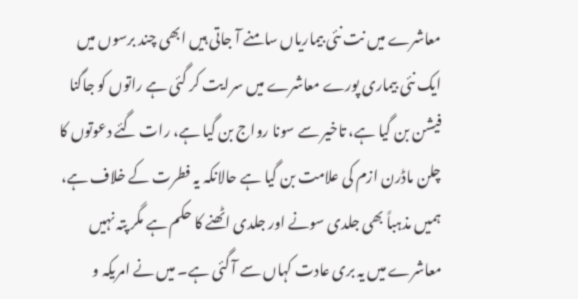معاشرے میں نت نئی بیماریاں سامنے آ جاتی ہیں ابھی چند برسوں میں ایک نئی بیماری پورے معاشرے میں سرایت کر گئی ہے راتوں کو جاگنا فیشن بن گیا ہے، تاخیر سے سونا رواج بن گیا ہے، رات گئے دعوتوں کا چلن ماڈرن ازم کی علامت بن گیا ہے حالانکہ یہ فطرت کے خلاف ہے، ہمیں مذہباً بھی جلدی سونے اور جلدی اٹھنے کا حکم ہے مگر پتہ نہیں معاشرے میں یہ بری عادت کہاں سے آ گئی ہے۔ میں نے امریکہ و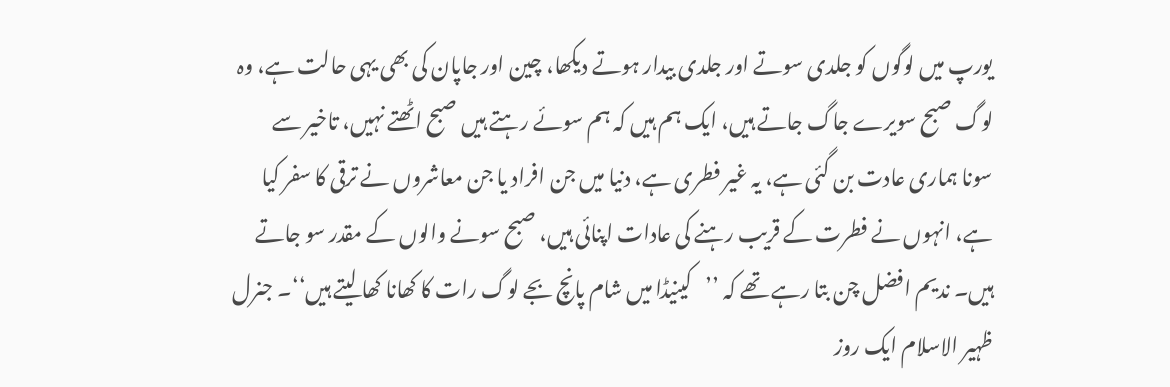یورپ میں لوگوں کو جلدی سوتے اور جلدی بیدار ہوتے دیکھا، چین اور جاپان کی بھی یہی حالت ہے، وہ لوگ صبح سویرے جاگ جاتے ہیں، ایک ہم ہیں کہ ہم سوئے رہتے ہیں صبح اٹھتے نہیں، تاخیر سے سونا ہماری عادت بن گئی ہے، یہ غیر فطری ہے، دنیا میں جن افراد یا جن معاشروں نے ترقی کا سفر کیا ہے، انہوں نے فطرت کے قریب رہنے کی عادات اپنائی ہیں، صبح سونے والوں کے مقدر سو جاتے ہیں۔ ندیم افضل چن بتا رہے تھے کہ ’’کینیڈا میں شام پانچ بجے لوگ رات کا کھانا کھا لیتے ہیں‘‘۔ جنرل ظہیر الاسلام ایک روز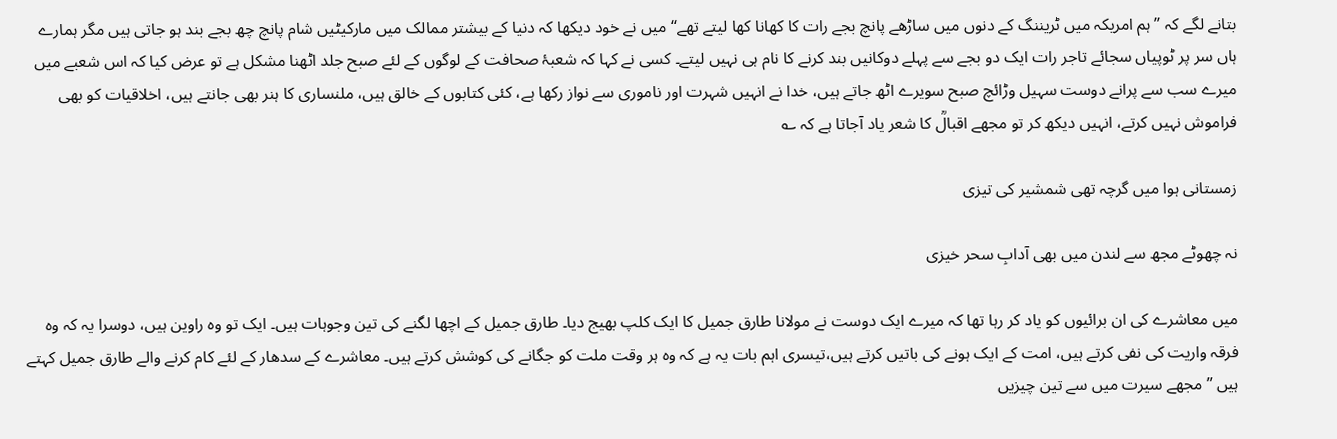بتانے لگے کہ ’’ہم امریکہ میں ٹریننگ کے دنوں میں ساڑھے پانچ بجے رات کا کھانا کھا لیتے تھے‘‘ میں نے خود دیکھا کہ دنیا کے بیشتر ممالک میں مارکیٹیں شام پانچ چھ بجے بند ہو جاتی ہیں مگر ہمارے ہاں سر پر ٹوپیاں سجائے تاجر رات ایک دو بجے سے پہلے دوکانیں بند کرنے کا نام ہی نہیں لیتے۔ کسی نے کہا کہ شعبۂ صحافت کے لوگوں کے لئے صبح جلد اٹھنا مشکل ہے تو عرض کیا کہ اس شعبے میں میرے سب سے پرانے دوست سہیل وڑائچ صبح سویرے اٹھ جاتے ہیں، خدا نے انہیں شہرت اور ناموری سے نواز رکھا ہے، کئی کتابوں کے خالق ہیں، ملنساری کا ہنر بھی جانتے ہیں، اخلاقیات کو بھی فراموش نہیں کرتے، انہیں دیکھ کر تو مجھے اقبالؒ کا شعر یاد آجاتا ہے کہ ؎

زمستانی ہوا میں گرچہ تھی شمشیر کی تیزی

نہ چھوٹے مجھ سے لندن میں بھی آدابِ سحر خیزی

میں معاشرے کی ان برائیوں کو یاد کر رہا تھا کہ میرے ایک دوست نے مولانا طارق جمیل کا ایک کلپ بھیج دیا۔ طارق جمیل کے اچھا لگنے کی تین وجوہات ہیں۔ ایک تو وہ راوین ہیں، دوسرا یہ کہ وہ فرقہ واریت کی نفی کرتے ہیں، امت کے ایک ہونے کی باتیں کرتے ہیں،تیسری اہم بات یہ ہے کہ وہ ہر وقت ملت کو جگانے کی کوشش کرتے ہیں۔ معاشرے کے سدھار کے لئے کام کرنے والے طارق جمیل کہتے ہیں ’’مجھے سیرت میں سے تین چیزیں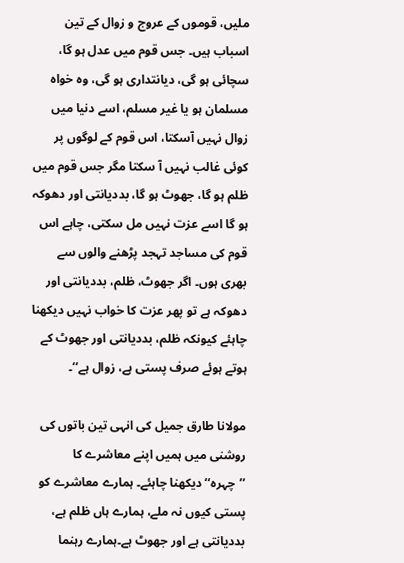ملیں، قوموں کے عروج و زوال کے تین اسباب ہیں۔ جس قوم میں عدل ہو گا، سچائی ہو گی، دیانتداری ہو گی، وہ خواہ مسلمان ہو یا غیر مسلم، اسے دنیا میں زوال نہیں آسکتا، اس قوم کے لوگوں پر کوئی غالب نہیں آ سکتا مگر جس قوم میں ظلم ہو گا، جھوٹ ہو گا، بددیانتی اور دھوکہ ہو گا اسے عزت نہیں مل سکتی، چاہے اس قوم کی مساجد تہجد پڑھنے والوں سے بھری ہوں۔ اگر جھوٹ، ظلم، بددیانتی اور دھوکہ ہے تو پھر عزت کا خواب نہیں دیکھنا چاہئے کیونکہ ظلم، بددیانتی اور جھوٹ کے ہوتے ہوئے صرف پستی ہے، زوال ہے‘‘۔

مولانا طارق جمیل کی انہی تین باتوں کی روشنی میں ہمیں اپنے معاشرے کا ’’چہرہ‘‘ دیکھنا چاہئے۔ ہمارے معاشرے کو پستی کیوں نہ ملے، ہمارے ہاں ظلم ہے، بددیانتی ہے اور جھوٹ ہے۔ہمارے رہنما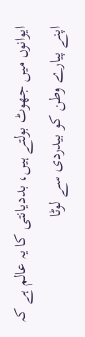ایوانوں میں جھوٹ بولتے ہیں، بددیانتی کا یہ عالم ہے کہ اپنے پیارے وطن کو بیدردی سے لوٹا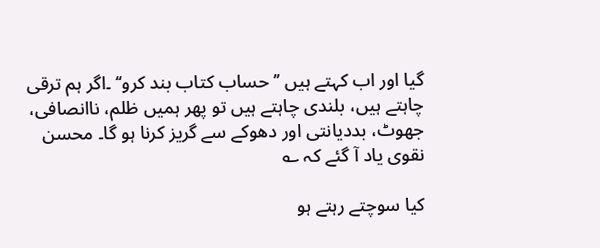گیا اور اب کہتے ہیں ’’حساب کتاب بند کرو‘‘ ۔اگر ہم ترقی چاہتے ہیں، بلندی چاہتے ہیں تو پھر ہمیں ظلم، ناانصافی، جھوٹ، بددیانتی اور دھوکے سے گریز کرنا ہو گا۔ محسن نقوی یاد آ گئے کہ ؎

کیا سوچتے رہتے ہو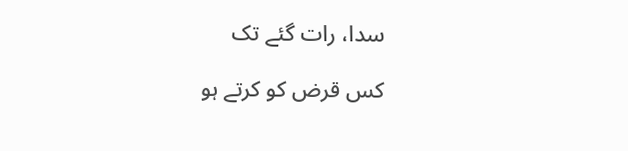سدا، رات گئے تک

کس قرض کو کرتے ہو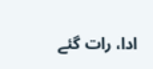ادا، رات گئے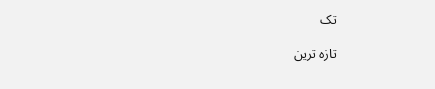تک

تازہ ترین